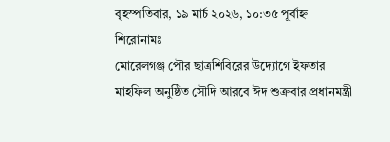বৃহস্পতিবার, ১৯ মার্চ ২০২৬, ১০:৩৫ পূর্বাহ্ন
শিরোনামঃ
মোরেলগঞ্জ পৌর ছাত্রশিবিরের উদ্যোগে ইফতার মাহফিল অনুষ্ঠিত সৌদি আরবে ঈদ শুক্রবার প্রধানমন্ত্রী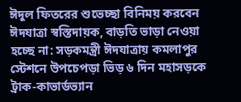ঈদুল ফিতরের শুভেচ্ছা বিনিময় করবেন ঈদযাত্রা স্বস্তিদায়ক, বাড়তি ভাড়া নেওয়া হচ্ছে না: সড়কমন্ত্রী ঈদযাত্রায় কমলাপুর স্টেশনে উপচেপড়া ভিড় ৬ দিন মহাসড়কে ট্রাক-কাভার্ডভ্যান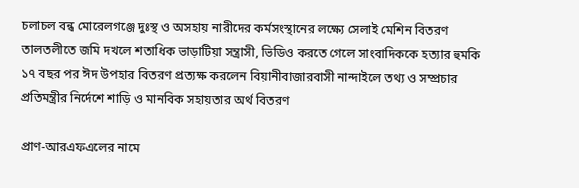চলাচল বন্ধ মোরেলগঞ্জে দুঃস্থ ও অসহায় নারীদের কর্মসংস্থানের লক্ষ্যে সেলাই মেশিন বিতরণ তালতলীতে জমি দখলে শতাধিক ভাড়াটিয়া সন্ত্রাসী, ভিডিও করতে গেলে সাংবাদিককে হত্যার হুমকি ১৭ বছর পর ঈদ উপহার বিতরণ প্রত্যক্ষ করলেন বিয়ানীবাজারবাসী নান্দাইলে তথ্য ও সম্প্রচার প্রতিমন্ত্রীর নির্দেশে শাড়ি ও মানবিক সহায়তার অর্থ বিতরণ

প্রাণ-আরএফএলের নামে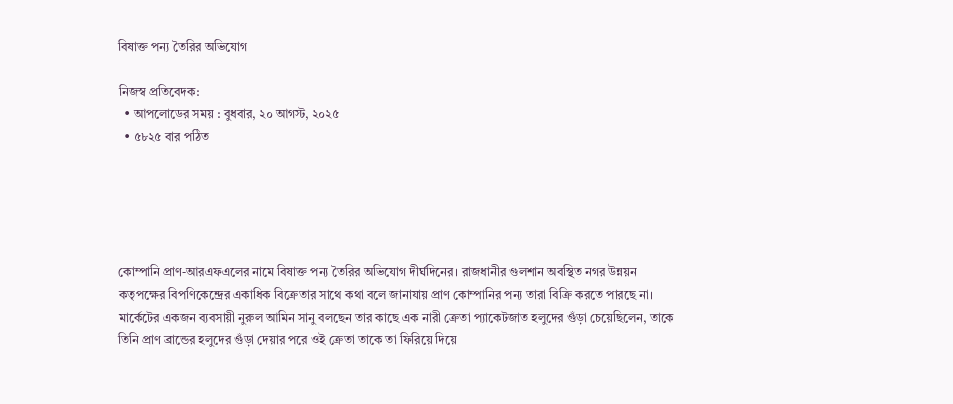বিষাক্ত পন্য তৈরির অভিযোগ

নিজস্ব প্রতিবেদক:
  • আপলোডের সময় : বুধবার, ২০ আগস্ট, ২০২৫
  • ৫৮২৫ বার পঠিত





কোম্পানি প্রাণ-আরএফএলের নামে বিষাক্ত পন্য তৈরির অভিযোগ দীর্ঘদিনের। রাজধানীর গুলশান অবস্থিত নগর উন্নয়ন কতৃপক্ষের বিপণিকেন্দ্রের একাধিক বিক্রেতার সাথে কথা বলে জানাযায় প্রাণ কোম্পানির পন্য তারা বিক্রি করতে পারছে না। মার্কেটের একজন ব্যবসায়ী নুরুল আমিন সানু বলছেন তার কাছে এক নারী ক্রেতা প্যাকেটজাত হলুদের গুঁড়া চেয়েছিলেন, তাকে তিনি প্রাণ ব্রান্ডের হলুদের গুঁড়া দেয়ার পরে ওই ক্রেতা তাকে তা ফিরিয়ে দিয়ে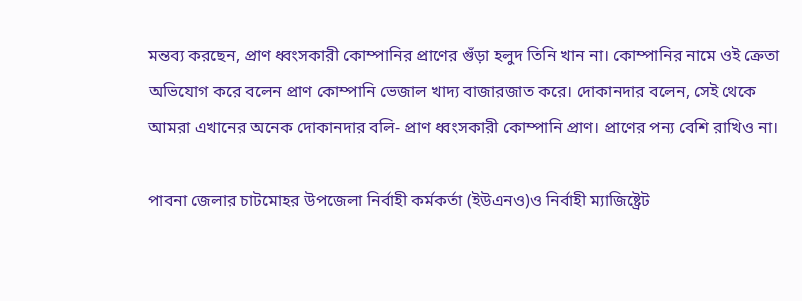মন্তব্য করছেন, প্রাণ ধ্বংসকারী কোম্পানির প্রাণের গুঁড়া হলুদ তিনি খান না। কোম্পানির নামে ওই ক্রেতা অভিযোগ করে বলেন প্রাণ কোম্পানি ভেজাল খাদ্য বাজারজাত করে। দোকানদার বলেন, সেই থেকে আমরা এখানের অনেক দোকানদার বলি- প্রাণ ধ্বংসকারী কোম্পানি প্রাণ। প্রাণের পন্য বেশি রাখিও না।

পাবনা জেলার চাটমোহর উপজেলা নির্বাহী কর্মকর্তা (ইউএনও)ও নির্বাহী ম্যাজিষ্ট্রেট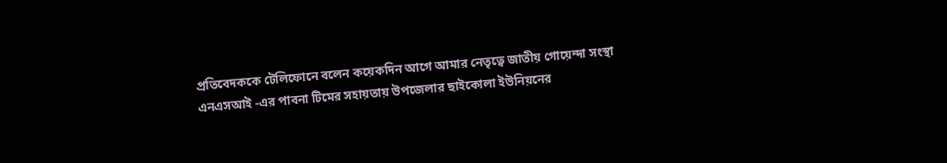প্রতিবেদককে টেলিফোনে বলেন কয়েকদিন আগে আমার নেতৃত্বে জাতীয় গোয়েন্দা সংস্থা এনএসআই -এর পাবনা টিমের সহায়তায় উপজেলার ছাইকোলা ইউনিয়নের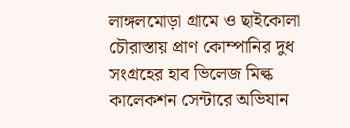লাঙ্গলমোড়া গ্রামে ও ছাইকোলা চৌরাস্তায় প্রাণ কোম্পানির দুধ সংগ্রহের হাব ভিলেজ মিল্ক কালেকশন সেন্টারে অভিযান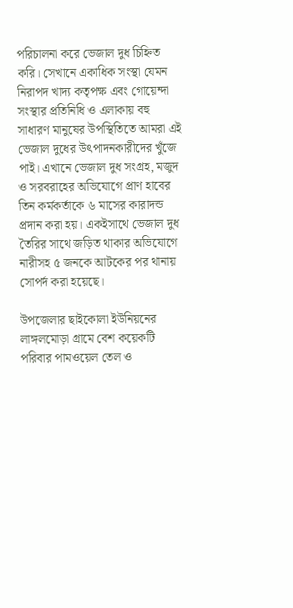পরিচালনা করে ভেজাল দুধ চিহ্নিত করি। সেখানে একাধিক সংস্থা যেমন নিরাপদ খাদ্য কতৃপক্ষ এবং গোয়েন্দা সংস্থার প্রতিনিধি ও এলাকায় বহু সাধারণ মানুষের উপস্থিতিতে আমরা এই ভেজাল দুধের উৎপাদনকারীদের খুঁজে পাই। এখানে ভেজাল দুধ সংগ্রহ, মজুদ ও সরবরাহের অভিযোগে প্রাণ হাবের তিন কর্মকর্তাকে ৬ মাসের কারাদন্ড প্রদান করা হয়। একইসাথে ভেজাল দুধ তৈরির সাথে জড়িত থাকার অভিযোগে নারীসহ ৫ জনকে আটকের পর থানায় সোপর্দ করা হয়েছে।

উপজেলার ছাইকোলা ইউনিয়নের লাঙ্গলমোড়া গ্রামে বেশ কয়েকটি পরিবার পামওয়েল তেল ও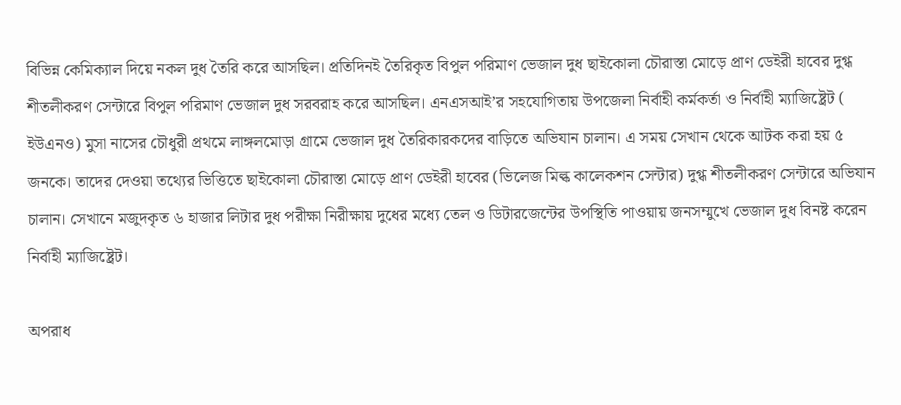বিভিন্ন কেমিক্যাল দিয়ে নকল দুধ তৈরি করে আসছিল। প্রতিদিনই তৈরিকৃত বিপুল পরিমাণ ভেজাল দুধ ছাইকোলা চৌরাস্তা মোড়ে প্রাণ ডেইরী হাবের দুগ্ধ শীতলীকরণ সেন্টারে বিপুল পরিমাণ ভেজাল দুধ সরবরাহ করে আসছিল। এনএসআই’র সহযোগিতায় উপজেলা নির্বাহী কর্মকর্তা ও নির্বাহী ম্যাজিষ্ট্রেট ( ইউএনও) মুসা নাসের চৌধুরী প্রথমে লাঙ্গলমোড়া গ্রামে ভেজাল দুধ তৈরিকারকদের বাড়িতে অভিযান চালান। এ সময় সেখান থেকে আটক করা হয় ৫ জনকে। তাদের দেওয়া তথ্যের ভিত্তিতে ছাইকোলা চৌরাস্তা মোড়ে প্রাণ ডেইরী হাবের (ভিলেজ মিল্ক কালেকশন সেন্টার) দুগ্ধ শীতলীকরণ সেন্টারে অভিযান চালান। সেখানে মজুদকৃত ৬ হাজার লিটার দুধ পরীক্ষা নিরীক্ষায় দুধের মধ্যে তেল ও ডিটারজেন্টের উপস্থিতি পাওয়ায় জনসম্মুখে ভেজাল দুধ বিনষ্ট করেন নির্বাহী ম্যাজিষ্ট্রেট।

অপরাধ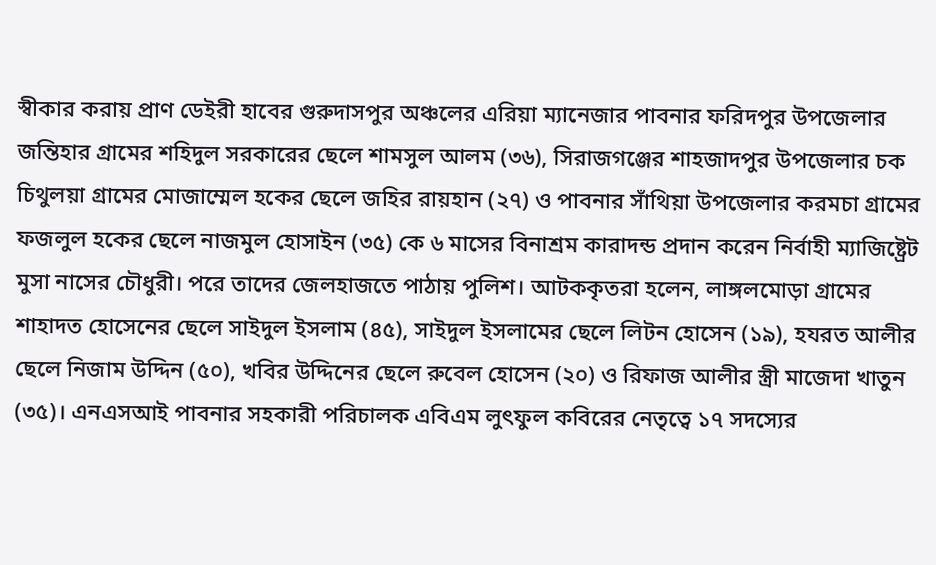স্বীকার করায় প্রাণ ডেইরী হাবের গুরুদাসপুর অঞ্চলের এরিয়া ম্যানেজার পাবনার ফরিদপুর উপজেলার জন্তিহার গ্রামের শহিদুল সরকারের ছেলে শামসুল আলম (৩৬), সিরাজগঞ্জের শাহজাদপুর উপজেলার চক চিথুলয়া গ্রামের মোজাম্মেল হকের ছেলে জহির রায়হান (২৭) ও পাবনার সাঁথিয়া উপজেলার করমচা গ্রামের ফজলুল হকের ছেলে নাজমুল হোসাইন (৩৫) কে ৬ মাসের বিনাশ্রম কারাদন্ড প্রদান করেন নির্বাহী ম্যাজিষ্ট্রেট মুসা নাসের চৌধুরী। পরে তাদের জেলহাজতে পাঠায় পুলিশ। আটককৃতরা হলেন, লাঙ্গলমোড়া গ্রামের শাহাদত হোসেনের ছেলে সাইদুল ইসলাম (৪৫), সাইদুল ইসলামের ছেলে লিটন হোসেন (১৯), হযরত আলীর ছেলে নিজাম উদ্দিন (৫০), খবির উদ্দিনের ছেলে রুবেল হোসেন (২০) ও রিফাজ আলীর স্ত্রী মাজেদা খাতুন (৩৫)। এনএসআই পাবনার সহকারী পরিচালক এবিএম লুৎফুল কবিরের নেতৃত্বে ১৭ সদস্যের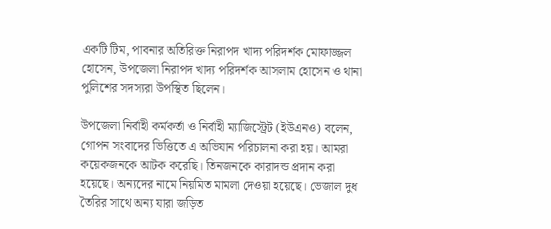একটি টিম, পাবনার অতিরিক্ত নিরাপদ খাদ্য পরিদর্শক মোফাজ্জল হোসেন, উপজেলা নিরাপদ খাদ্য পরিদর্শক আসলাম হোসেন ও থানা পুলিশের সদস্যরা উপস্থিত ছিলেন।

উপজেলা নির্বাহী কর্মকর্তা ও নির্বাহী ম্যাজিস্ট্রেট (ইউএনও) বলেন, গোপন সংবাদের ভিত্তিতে এ অভিযান পরিচালনা করা হয়। আমরা কয়েকজনকে আটক করেছি। তিনজনকে কারাদন্ড প্রদান করা হয়েছে। অন্যদের নামে নিয়মিত মামলা দেওয়া হয়েছে। ভেজাল দুধ তৈরির সাথে অন্য যারা জড়িত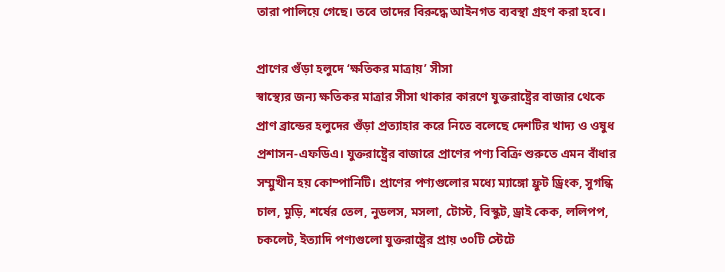তারা পালিয়ে গেছে। তবে তাদের বিরুদ্ধে আইনগত ব্যবস্থা গ্রহণ করা হবে।

প্রাণের গুঁড়া হলুদে ‘ক্ষতিকর মাত্রায়’ সীসা
স্বাস্থ্যের জন্য ক্ষতিকর মাত্রার সীসা থাকার কারণে যুক্তরাষ্ট্রের বাজার থেকে প্রাণ ব্রান্ডের হলুদের গুঁড়া প্রত্যাহার করে নিতে বলেছে দেশটির খাদ্য ও ওষুধ প্রশাসন-এফডিএ। যুক্তরাষ্ট্রের বাজারে প্রাণের পণ্য বিক্রি শুরুতে এমন বাঁধার সম্মুখীন হয় কোম্পানিটি। প্রাণের পণ্যগুলোর মধ্যে ম্যাঙ্গো ফ্রুট ড্রিংক, সুগন্ধি চাল, মুড়ি, শর্ষের তেল, নুডলস, মসলা, টোস্ট, বিস্কুট, ড্রাই কেক, ললিপপ, চকলেট, ইত্যাদি পণ্যগুলো যুক্তরাষ্ট্রের প্রায় ৩০টি স্টেটে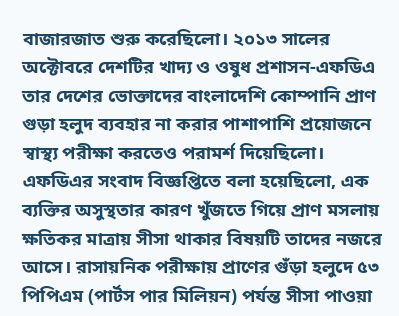বাজারজাত শুরু করেছিলো। ২০১৩ সালের অক্টোবরে দেশটির খাদ্য ও ওষুধ প্রশাসন-এফডিএ তার দেশের ভোক্তাদের বাংলাদেশি কোম্পানি প্রাণ গুড়া হলুদ ব্যবহার না করার পাশাপাশি প্রয়োজনে স্বাস্থ্য পরীক্ষা করতেও পরামর্শ দিয়েছিলো। এফডিএর সংবাদ বিজ্ঞপ্তিতে বলা হয়েছিলো, এক ব্যক্তির অসুস্থতার কারণ খুঁজতে গিয়ে প্রাণ মসলায় ক্ষতিকর মাত্রায় সীসা থাকার বিষয়টি তাদের নজরে আসে। রাসায়নিক পরীক্ষায় প্রাণের গুঁড়া হলুদে ৫৩ পিপিএম (পার্টস পার মিলিয়ন) পর্যন্ত সীসা পাওয়া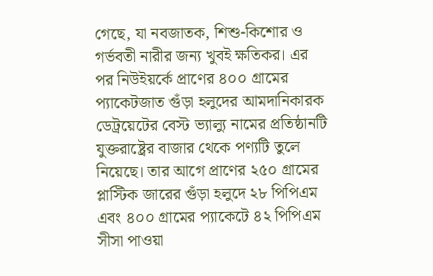গেছে, যা নবজাতক, শিশু-কিশোর ও গর্ভবতী নারীর জন্য খুবই ক্ষতিকর। এর পর নিউইয়র্কে প্রাণের ৪০০ গ্রামের প্যাকেটজাত গুঁড়া হলুদের আমদানিকারক ডেট্রয়েটের বেস্ট ভ্যাল্যু নামের প্রতিষ্ঠানটি যুক্তরাষ্ট্রের বাজার থেকে পণ্যটি তুলে নিয়েছে। তার আগে প্রাণের ২৫০ গ্রামের প্লাস্টিক জারের গুঁড়া হলুদে ২৮ পিপিএম এবং ৪০০ গ্রামের প্যাকেটে ৪২ পিপিএম সীসা পাওয়া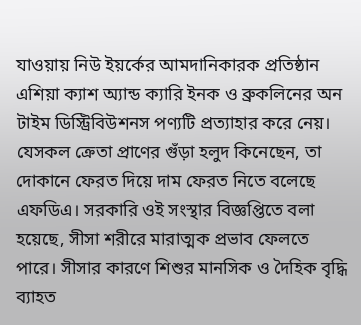যাওয়ায় নিউ ইয়র্কের আমদানিকারক প্রতিষ্ঠান এশিয়া ক্যাশ অ্যান্ড ক্যারি ইনক ও ব্রুকলিনের অন টাইম ডিস্ট্রিবিউশনস পণ্যটি প্রত্যাহার করে নেয়। যেসকল ক্রেতা প্রাণের গুঁড়া হলুদ কিনেছেন, তা দোকানে ফেরত দিয়ে দাম ফেরত নিতে বলেছে এফডিএ। সরকারি ওই সংস্থার বিজ্ঞপ্তিতে বলা হয়েছে, সীসা শরীরে মারাত্মক প্রভাব ফেলতে পারে। সীসার কারণে শিশুর মানসিক ও দৈহিক বৃদ্ধি ব্যাহত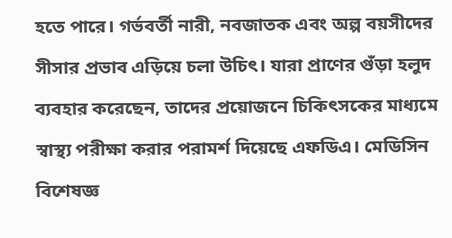হতে পারে। গর্ভবর্তী নারী, নবজাতক এবং অল্প বয়সীদের সীসার প্রভাব এড়িয়ে চলা উচিৎ। যারা প্রাণের গুঁড়া হলুদ ব্যবহার করেছেন, তাদের প্রয়োজনে চিকিৎসকের মাধ্যমে স্বাস্থ্য পরীক্ষা করার পরামর্শ দিয়েছে এফডিএ। মেডিসিন বিশেষজ্ঞ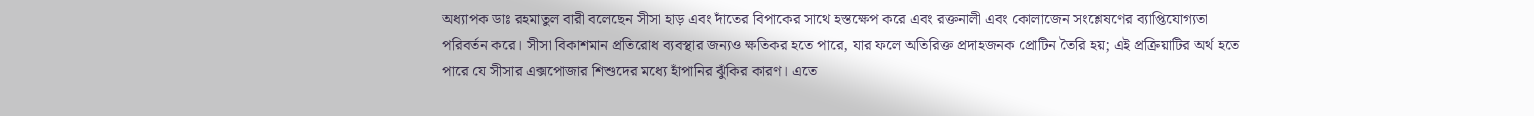অধ্যাপক ডাঃ রহমাতুল বারী বলেছেন সীসা হাড় এবং দাঁতের বিপাকের সাথে হস্তক্ষেপ করে এবং রক্তনালী এবং কোলাজেন সংশ্লেষণের ব্যাপ্তিযোগ্যতা পরিবর্তন করে। সীসা বিকাশমান প্রতিরোধ ব্যবস্থার জন্যও ক্ষতিকর হতে পারে, যার ফলে অতিরিক্ত প্রদাহজনক প্রোটিন তৈরি হয়; এই প্রক্রিয়াটির অর্থ হতে পারে যে সীসার এক্সপোজার শিশুদের মধ্যে হাঁপানির ঝুঁকির কারণ। এতে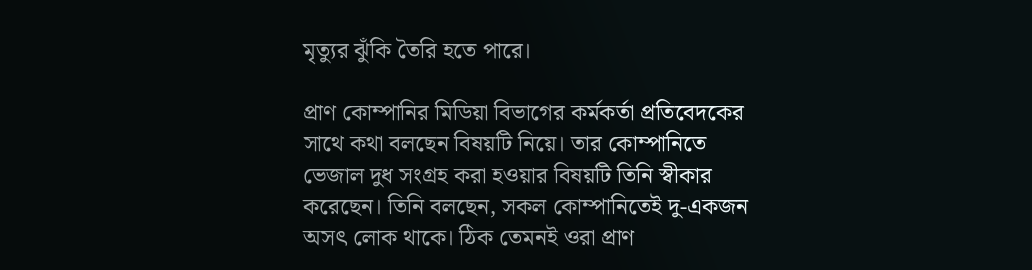মৃত্যুর ঝুঁকি তৈরি হতে পারে।

প্রাণ কোম্পানির মিডিয়া বিভাগের কর্মকর্তা প্রতিবেদকের সাথে কথা বলছেন বিষয়টি নিয়ে। তার কোম্পানিতে ভেজাল দুধ সংগ্রহ করা হওয়ার বিষয়টি তিনি স্বীকার করেছেন। তিনি বলছেন, সকল কোম্পানিতেই দু-একজন অসৎ লোক থাকে। ঠিক তেমনই ওরা প্রাণ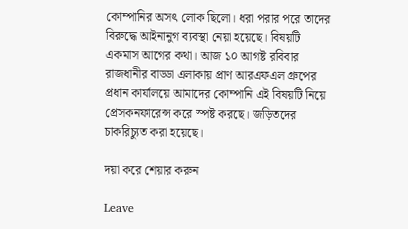কোম্পানির অসৎ লোক ছিলো। ধরা পরার পরে তাদের বিরুদ্ধে আইনানুগ ব্যবস্থা নেয়া হয়েছে। বিষয়টি একমাস আগের কথা। আজ ১০ আগষ্ট রবিবার রাজধানীর বাড্ডা এলাকায় প্রাণ আরএফএল গ্রুপের প্রধান কার্যালয়ে আমাদের কোম্পানি এই বিষয়টি নিয়ে প্রেসকনফারেন্স করে স্পষ্ট করছে। জড়িতদের চাকরিচ্যুত করা হয়েছে।

দয়া করে শেয়ার করুন

Leave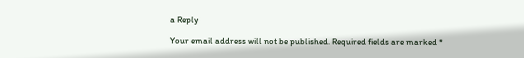a Reply

Your email address will not be published. Required fields are marked *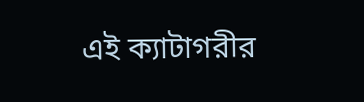এই ক্যাটাগরীর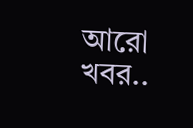আরো খবর..